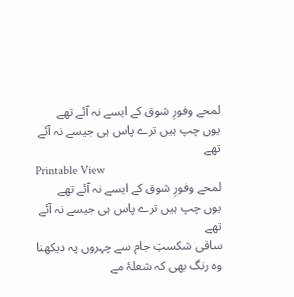لمحے وفورِ شوق کے ایسے نہ آئے تھے
یوں چپ ہیں ترے پاس ہی جیسے نہ آئے تھے
Printable View
لمحے وفورِ شوق کے ایسے نہ آئے تھے
یوں چپ ہیں ترے پاس ہی جیسے نہ آئے تھے
ساقی شکستِ جام سے چہروں پہ دیکھنا
وہ رنگ بھی کہ شعلۂ مے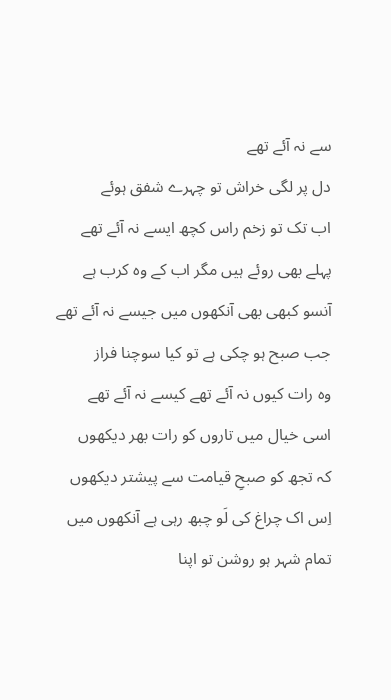سے نہ آئے تھے
دل پر لگی خراش تو چہرے شفق ہوئے
اب تک تو زخم راس کچھ ایسے نہ آئے تھے
پہلے بھی روئے ہیں مگر اب کے وہ کرب ہے
آنسو کبھی بھی آنکھوں میں جیسے نہ آئے تھے
جب صبح ہو چکی ہے تو کیا سوچنا فراز
وہ رات کیوں نہ آئے تھے کیسے نہ آئے تھے
اسی خیال میں تاروں کو رات بھر دیکھوں
کہ تجھ کو صبحِ قیامت سے پیشتر دیکھوں
اِس اک چراغ کی لَو چبھ رہی ہے آنکھوں میں
تمام شہر ہو روشن تو اپنا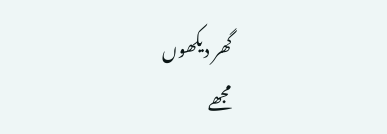گھر دیکھوں
مجھے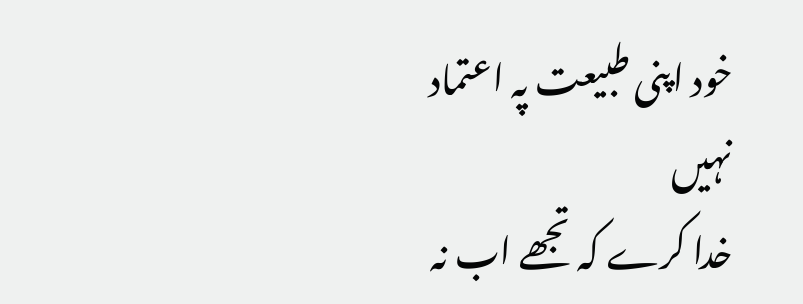خود اپنی طبیعت پہ اعتماد نہیں
خدا کرے کہ تجھے اب نہ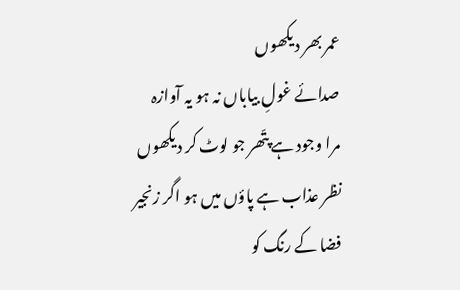عمر بھر دیکھوں
صدائے غولِ بیاباں نہ ہو یہ آوازہ
مرا وجود ہے پتّھر جو لوٹ کر دیکھوں
نظر عذاب ہے پاؤں میں ہو اگر زنجیر
فضا کے رنگ کو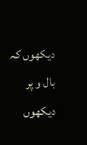دیکھوں کہ بال و پر دیکھوں